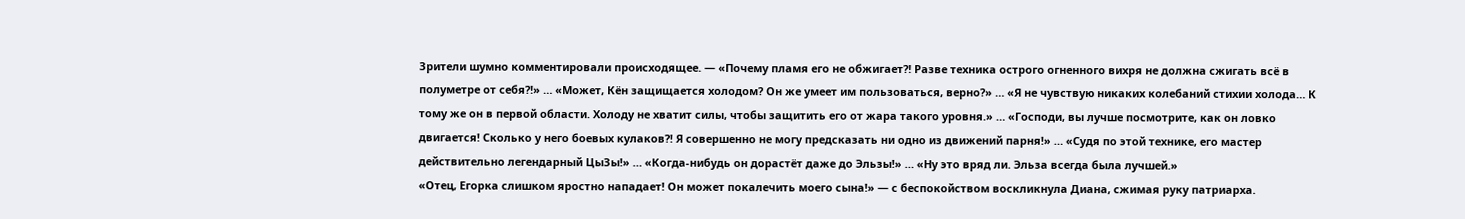Зрители шумно комментировали происходящее. — «Почему пламя его не обжигает?! Разве техника острого огненного вихря не должна сжигать всё в полуметре от себя?!» … «Может, Кён защищается холодом? Он же умеет им пользоваться, верно?» … «Я не чувствую никаких колебаний стихии холода… К тому же он в первой области. Холоду не хватит силы, чтобы защитить его от жара такого уровня.» … «Господи, вы лучше посмотрите, как он ловко двигается! Сколько у него боевых кулаков?! Я совершенно не могу предсказать ни одно из движений парня!» … «Судя по этой технике, его мастер действительно легендарный ЦыЗы!» … «Когда-нибудь он дорастёт даже до Эльзы!» … «Ну это вряд ли. Эльза всегда была лучшей.»
«Отец, Егорка слишком яростно нападает! Он может покалечить моего сына!» — с беспокойством воскликнула Диана, сжимая руку патриарха.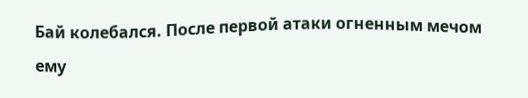Бай колебался. После первой атаки огненным мечом ему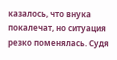казалось, что внука покалечат, но ситуация резко поменялась. Судя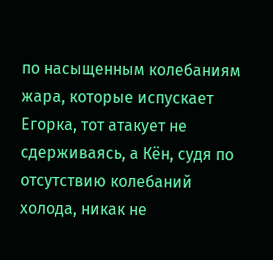по насыщенным колебаниям жара, которые испускает Егорка, тот атакует не сдерживаясь, а Кён, судя по отсутствию колебаний холода, никак не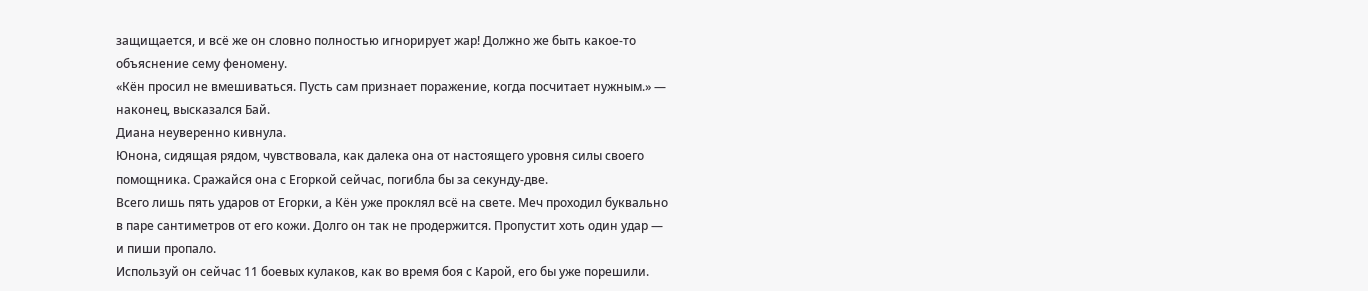защищается, и всё же он словно полностью игнорирует жар! Должно же быть какое-то объяснение сему феномену.
«Кён просил не вмешиваться. Пусть сам признает поражение, когда посчитает нужным.» — наконец, высказался Бай.
Диана неуверенно кивнула.
Юнона, сидящая рядом, чувствовала, как далека она от настоящего уровня силы своего помощника. Сражайся она с Егоркой сейчас, погибла бы за секунду-две.
Всего лишь пять ударов от Егорки, а Кён уже проклял всё на свете. Меч проходил буквально в паре сантиметров от его кожи. Долго он так не продержится. Пропустит хоть один удар — и пиши пропало.
Используй он сейчас 11 боевых кулаков, как во время боя с Карой, его бы уже порешили.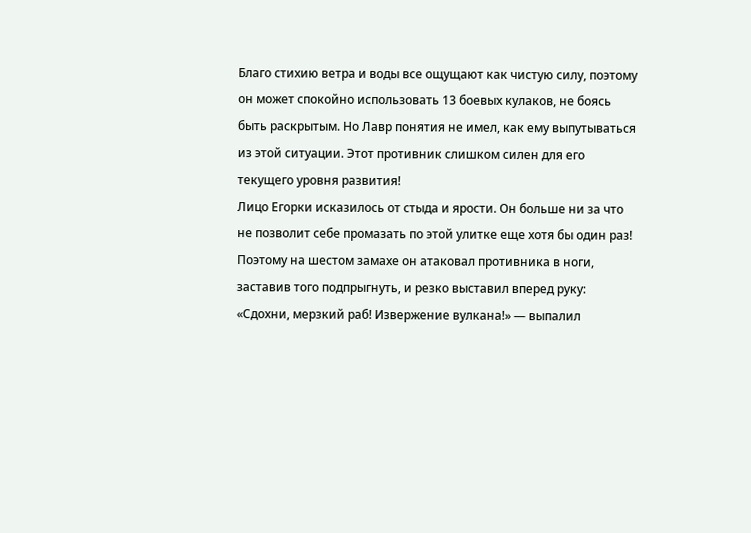Благо стихию ветра и воды все ощущают как чистую силу, поэтому он может спокойно использовать 13 боевых кулаков, не боясь быть раскрытым. Но Лавр понятия не имел, как ему выпутываться из этой ситуации. Этот противник слишком силен для его текущего уровня развития!
Лицо Егорки исказилось от стыда и ярости. Он больше ни за что не позволит себе промазать по этой улитке еще хотя бы один раз! Поэтому на шестом замахе он атаковал противника в ноги, заставив того подпрыгнуть, и резко выставил вперед руку:
«Сдохни, мерзкий раб! Извержение вулкана!» — выпалил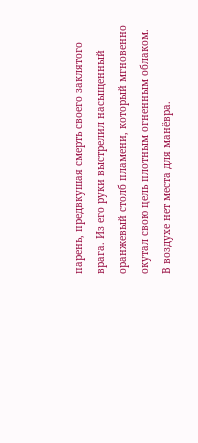парень, предвкушая смерть своего заклятого врага. Из его руки выстрелил насыщенный оранжевый столб пламени, который мгновенно окутал свою цель плотным огненным облаком. В воздухе нет места для манёвра.